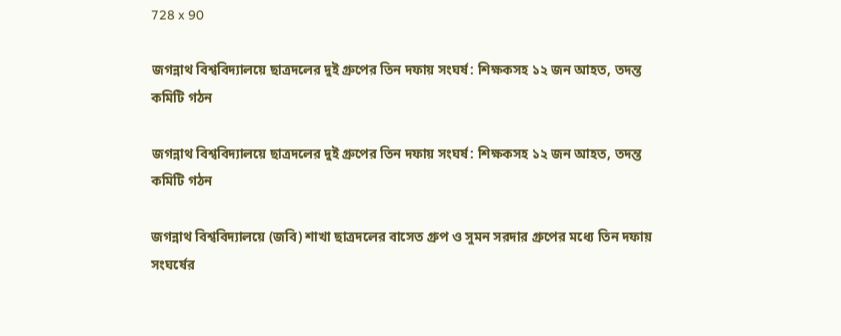728 x 90

জগন্নাথ বিশ্ববিদ্যালয়ে ছাত্রদলের দুই গ্রুপের তিন দফায় সংঘর্ষ: শিক্ষকসহ ১২ জন আহত, তদন্ত কমিটি গঠন

জগন্নাথ বিশ্ববিদ্যালয়ে ছাত্রদলের দুই গ্রুপের তিন দফায় সংঘর্ষ: শিক্ষকসহ ১২ জন আহত, তদন্ত কমিটি গঠন

জগন্নাথ বিশ্ববিদ্যালয়ে (জবি) শাখা ছাত্রদলের বাসেত গ্রুপ ও সুমন সরদার গ্রুপের মধ্যে তিন দফায় সংঘর্ষের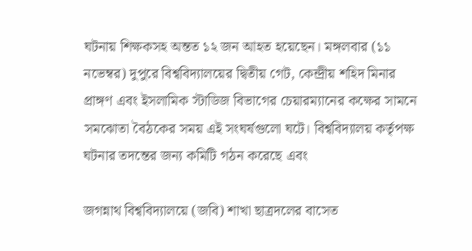ঘটনায় শিক্ষকসহ অন্তত ১২ জন আহত হয়েছেন। মঙ্গলবার (১১ নভেম্বর) দুপুরে বিশ্ববিদ্যালয়ের দ্বিতীয় গেট, কেন্দ্রীয় শহিদ মিনার প্রাঙ্গণ এবং ইসলামিক স্টাডিজ বিভাগের চেয়ারম্যানের কক্ষের সামনে সমঝোতা বৈঠকের সময় এই সংঘর্ষগুলো ঘটে। বিশ্ববিদ্যালয় কর্তৃপক্ষ ঘটনার তদন্তের জন্য কমিটি গঠন করেছে এবং

জগন্নাথ বিশ্ববিদ্যালয়ে (জবি) শাখা ছাত্রদলের বাসেত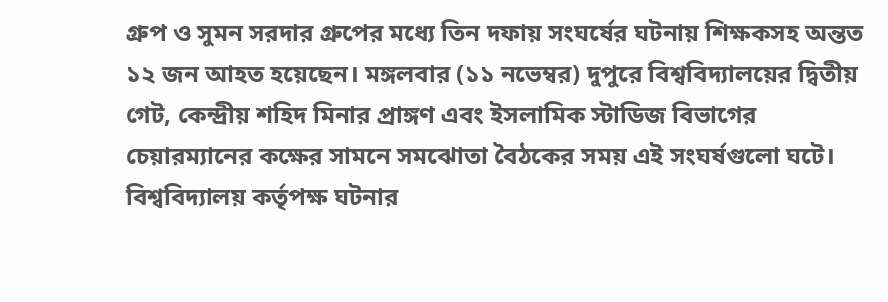গ্রুপ ও সুমন সরদার গ্রুপের মধ্যে তিন দফায় সংঘর্ষের ঘটনায় শিক্ষকসহ অন্তত ১২ জন আহত হয়েছেন। মঙ্গলবার (১১ নভেম্বর) দুপুরে বিশ্ববিদ্যালয়ের দ্বিতীয় গেট, কেন্দ্রীয় শহিদ মিনার প্রাঙ্গণ এবং ইসলামিক স্টাডিজ বিভাগের চেয়ারম্যানের কক্ষের সামনে সমঝোতা বৈঠকের সময় এই সংঘর্ষগুলো ঘটে। বিশ্ববিদ্যালয় কর্তৃপক্ষ ঘটনার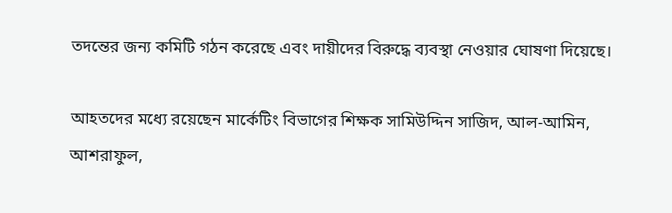তদন্তের জন্য কমিটি গঠন করেছে এবং দায়ীদের বিরুদ্ধে ব্যবস্থা নেওয়ার ঘোষণা দিয়েছে।

আহতদের মধ্যে রয়েছেন মার্কেটিং বিভাগের শিক্ষক সামিউদ্দিন সাজিদ, আল-আমিন, আশরাফুল,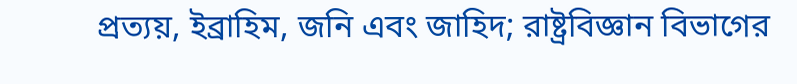প্রত্যয়, ইব্রাহিম, জনি এবং জাহিদ; রাষ্ট্রবিজ্ঞান বিভাগের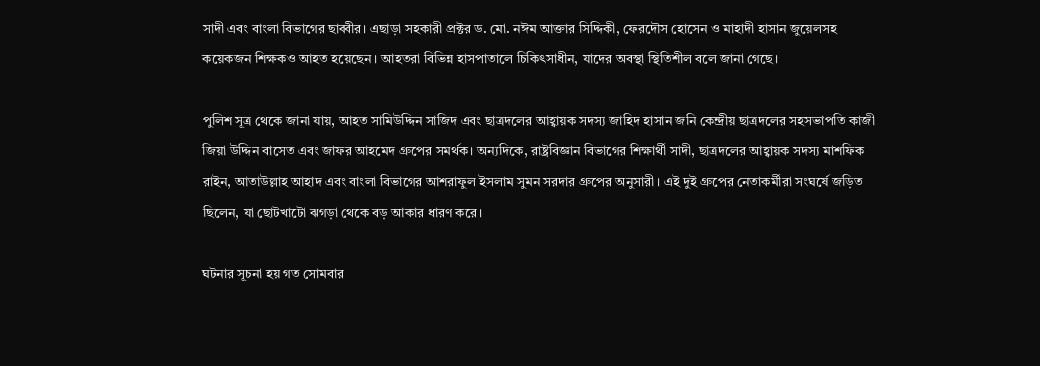সাদী এবং বাংলা বিভাগের ছাব্বীর। এছাড়া সহকারী প্রক্টর ড. মো. নঈম আক্তার সিদ্দিকী, ফেরদৌস হোসেন ও মাহাদী হাসান জুয়েলসহ কয়েকজন শিক্ষকও আহত হয়েছেন। আহতরা বিভিন্ন হাসপাতালে চিকিৎসাধীন, যাদের অবস্থা স্থিতিশীল বলে জানা গেছে।

পুলিশ সূত্র থেকে জানা যায়, আহত সামিউদ্দিন সাজিদ এবং ছাত্রদলের আহ্বায়ক সদস্য জাহিদ হাসান জনি কেন্দ্রীয় ছাত্রদলের সহসভাপতি কাজী জিয়া উদ্দিন বাসেত এবং জাফর আহমেদ গ্রুপের সমর্থক। অন্যদিকে, রাষ্ট্রবিজ্ঞান বিভাগের শিক্ষার্থী সাদী, ছাত্রদলের আহ্বায়ক সদস্য মাশফিক রাইন, আতাউল্লাহ আহাদ এবং বাংলা বিভাগের আশরাফুল ইসলাম সুমন সরদার গ্রুপের অনুসারী। এই দুই গ্রুপের নেতাকর্মীরা সংঘর্ষে জড়িত ছিলেন, যা ছোটখাটো ঝগড়া থেকে বড় আকার ধারণ করে।

ঘটনার সূচনা হয় গত সোমবার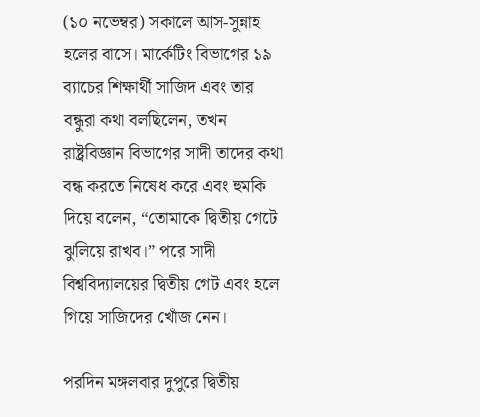(১০ নভেম্বর) সকালে আস-সুন্নাহ হলের বাসে। মার্কেটিং বিভাগের ১৯ ব্যাচের শিক্ষার্থী সাজিদ এবং তার বন্ধুরা কথা বলছিলেন, তখন রাষ্ট্রবিজ্ঞান বিভাগের সাদী তাদের কথা বন্ধ করতে নিষেধ করে এবং হুমকি দিয়ে বলেন, “তোমাকে দ্বিতীয় গেটে ঝুলিয়ে রাখব।” পরে সাদী বিশ্ববিদ্যালয়ের দ্বিতীয় গেট এবং হলে গিয়ে সাজিদের খোঁজ নেন।

পরদিন মঙ্গলবার দুপুরে দ্বিতীয়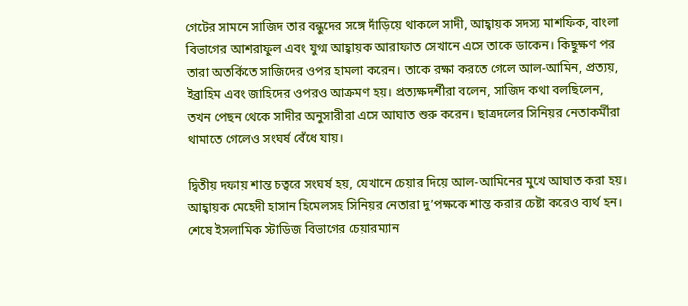গেটের সামনে সাজিদ তার বন্ধুদের সঙ্গে দাঁড়িয়ে থাকলে সাদী, আহ্বায়ক সদস্য মাশফিক, বাংলা বিভাগের আশরাফুল এবং যুগ্ম আহ্বায়ক আরাফাত সেখানে এসে তাকে ডাকেন। কিছুক্ষণ পর তারা অতর্কিতে সাজিদের ওপর হামলা করেন। তাকে রক্ষা করতে গেলে আল-আমিন, প্রত্যয়, ইব্রাহিম এবং জাহিদের ওপরও আক্রমণ হয়। প্রত্যক্ষদর্শীরা বলেন, সাজিদ কথা বলছিলেন, তখন পেছন থেকে সাদীর অনুসারীরা এসে আঘাত শুরু করেন। ছাত্রদলের সিনিয়র নেতাকর্মীরা থামাতে গেলেও সংঘর্ষ বেঁধে যায়।

দ্বিতীয় দফায় শান্ত চত্বরে সংঘর্ষ হয়, যেখানে চেয়ার দিয়ে আল-আমিনের মুখে আঘাত করা হয়। আহ্বায়ক মেহেদী হাসান হিমেলসহ সিনিয়র নেতারা দু’পক্ষকে শান্ত করার চেষ্টা করেও ব্যর্থ হন। শেষে ইসলামিক স্টাডিজ বিভাগের চেয়ারম্যান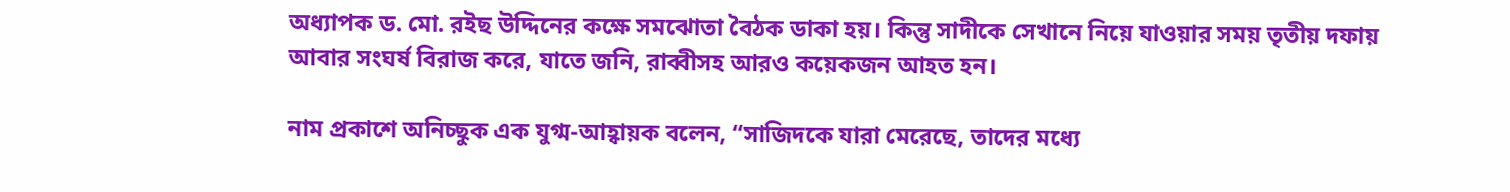অধ্যাপক ড. মো. রইছ উদ্দিনের কক্ষে সমঝোতা বৈঠক ডাকা হয়। কিন্তু সাদীকে সেখানে নিয়ে যাওয়ার সময় তৃতীয় দফায় আবার সংঘর্ষ বিরাজ করে, যাতে জনি, রাব্বীসহ আরও কয়েকজন আহত হন।

নাম প্রকাশে অনিচ্ছুক এক যুগ্ম-আহ্বায়ক বলেন, “সাজিদকে যারা মেরেছে, তাদের মধ্যে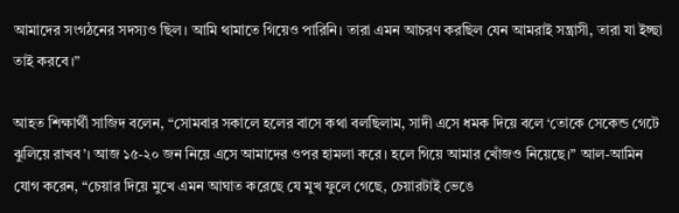আমাদের সংগঠনের সদস্যও ছিল। আমি থামাতে গিয়েও পারিনি। তারা এমন আচরণ করছিল যেন আমরাই সন্ত্রাসী, তারা যা ইচ্ছা তাই করবে।”

আহত শিক্ষার্থী সাজিদ বলেন, “সোমবার সকালে হলের বাসে কথা বলছিলাম, সাদী এসে ধমক দিয়ে বলে ‘তোকে সেকেন্ড গেটে ঝুলিয়ে রাখব’। আজ ১৫-২০ জন নিয়ে এসে আমাদের ওপর হামলা করে। হলে গিয়ে আমার খোঁজও নিয়েছে।” আল-আমিন যোগ করেন, “চেয়ার দিয়ে মুখে এমন আঘাত করেছে যে মুখ ফুলে গেছে, চেয়ারটাই ভেঙে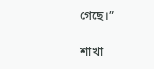গেছে।”

শাখা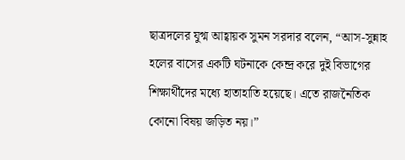ছাত্রদলের যুগ্ম আহ্বায়ক সুমন সরদার বলেন, “আস-সুন্নাহ হলের বাসের একটি ঘটনাকে কেন্দ্র করে দুই বিভাগের শিক্ষার্থীদের মধ্যে হাতাহাতি হয়েছে। এতে রাজনৈতিক কোনো বিষয় জড়িত নয়।”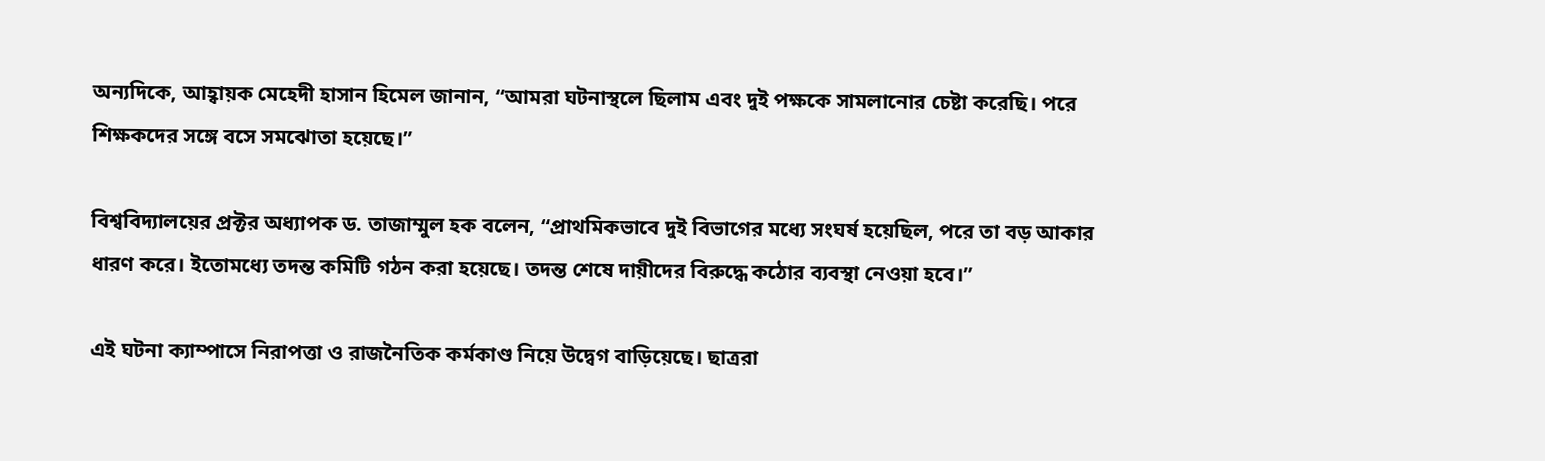অন্যদিকে, আহ্বায়ক মেহেদী হাসান হিমেল জানান, “আমরা ঘটনাস্থলে ছিলাম এবং দুই পক্ষকে সামলানোর চেষ্টা করেছি। পরে শিক্ষকদের সঙ্গে বসে সমঝোতা হয়েছে।”

বিশ্ববিদ্যালয়ের প্রক্টর অধ্যাপক ড. তাজাম্মুল হক বলেন, “প্রাথমিকভাবে দুই বিভাগের মধ্যে সংঘর্ষ হয়েছিল, পরে তা বড় আকার ধারণ করে। ইতোমধ্যে তদন্ত কমিটি গঠন করা হয়েছে। তদন্ত শেষে দায়ীদের বিরুদ্ধে কঠোর ব্যবস্থা নেওয়া হবে।”

এই ঘটনা ক্যাম্পাসে নিরাপত্তা ও রাজনৈতিক কর্মকাণ্ড নিয়ে উদ্বেগ বাড়িয়েছে। ছাত্ররা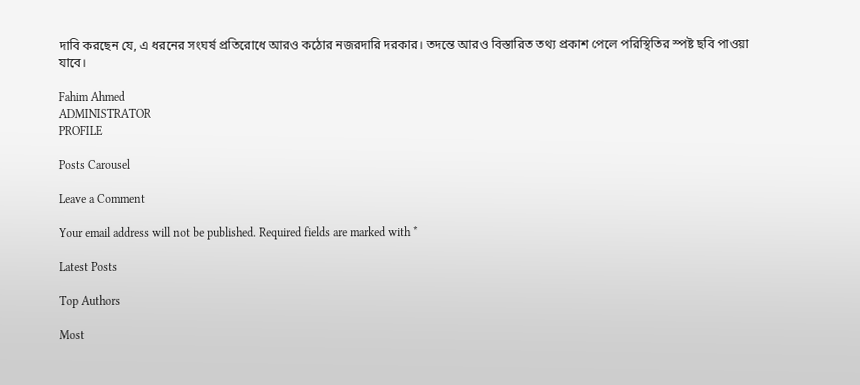দাবি করছেন যে, এ ধরনের সংঘর্ষ প্রতিরোধে আরও কঠোর নজরদারি দরকার। তদন্তে আরও বিস্তারিত তথ্য প্রকাশ পেলে পরিস্থিতির স্পষ্ট ছবি পাওয়া যাবে।

Fahim Ahmed
ADMINISTRATOR
PROFILE

Posts Carousel

Leave a Comment

Your email address will not be published. Required fields are marked with *

Latest Posts

Top Authors

Most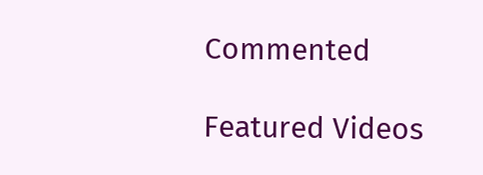Commented

Featured Videos